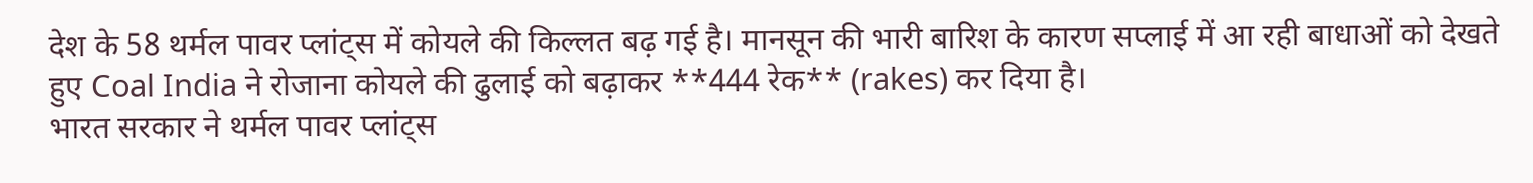देश के 58 थर्मल पावर प्लांट्स में कोयले की किल्लत बढ़ गई है। मानसून की भारी बारिश के कारण सप्लाई में आ रही बाधाओं को देखते हुए Coal India ने रोजाना कोयले की ढुलाई को बढ़ाकर **444 रेक** (rakes) कर दिया है।
भारत सरकार ने थर्मल पावर प्लांट्स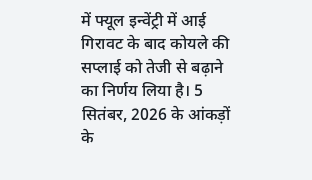में फ्यूल इन्वेंट्री में आई गिरावट के बाद कोयले की सप्लाई को तेजी से बढ़ाने का निर्णय लिया है। 5 सितंबर, 2026 के आंकड़ों के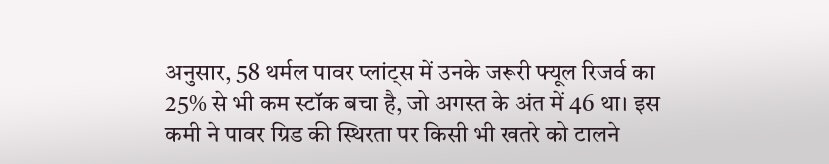अनुसार, 58 थर्मल पावर प्लांट्स में उनके जरूरी फ्यूल रिजर्व का 25% से भी कम स्टॉक बचा है, जो अगस्त के अंत में 46 था। इस कमी ने पावर ग्रिड की स्थिरता पर किसी भी खतरे को टालने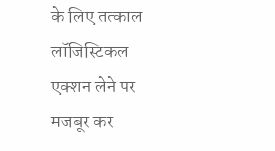के लिए तत्काल लॉजिस्टिकल एक्शन लेने पर मजबूर कर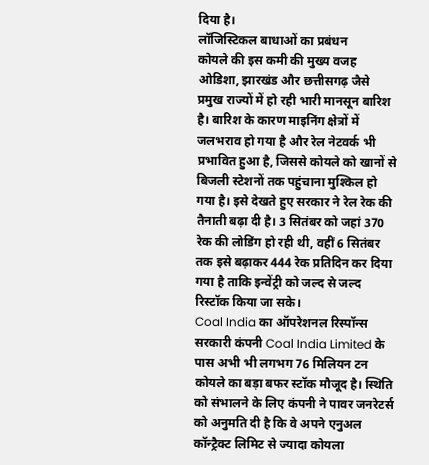दिया है।
लॉजिस्टिकल बाधाओं का प्रबंधन
कोयले की इस कमी की मुख्य वजह ओडिशा, झारखंड और छत्तीसगढ़ जैसे प्रमुख राज्यों में हो रही भारी मानसून बारिश है। बारिश के कारण माइनिंग क्षेत्रों में जलभराव हो गया है और रेल नेटवर्क भी प्रभावित हुआ है, जिससे कोयले को खानों से बिजली स्टेशनों तक पहुंचाना मुश्किल हो गया है। इसे देखते हुए सरकार ने रेल रेक की तैनाती बढ़ा दी है। 3 सितंबर को जहां 370 रेक की लोडिंग हो रही थी, वहीं 6 सितंबर तक इसे बढ़ाकर 444 रेक प्रतिदिन कर दिया गया है ताकि इन्वेंट्री को जल्द से जल्द रिस्टॉक किया जा सके।
Coal India का ऑपरेशनल रिस्पॉन्स
सरकारी कंपनी Coal India Limited के पास अभी भी लगभग 76 मिलियन टन कोयले का बड़ा बफर स्टॉक मौजूद है। स्थिति को संभालने के लिए कंपनी ने पावर जनरेटर्स को अनुमति दी है कि वे अपने एनुअल कॉन्ट्रैक्ट लिमिट से ज्यादा कोयला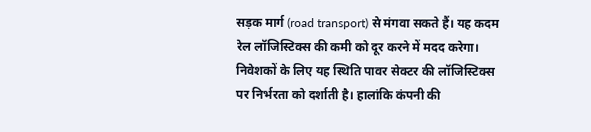सड़क मार्ग (road transport) से मंगवा सकते हैं। यह कदम रेल लॉजिस्टिक्स की कमी को दूर करने में मदद करेगा।
निवेशकों के लिए यह स्थिति पावर सेक्टर की लॉजिस्टिक्स पर निर्भरता को दर्शाती है। हालांकि कंपनी की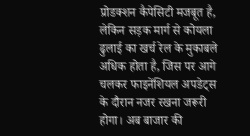प्रोडक्शन कैपेसिटी मजबूत है, लेकिन सड़क मार्ग से कोयला ढुलाई का खर्च रेल के मुकाबले अधिक होता है, जिस पर आगे चलकर फाइनेंशियल अपडेट्स के दौरान नजर रखना जरूरी होगा। अब बाजार की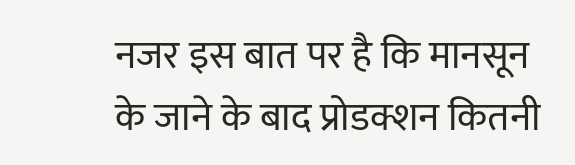नजर इस बात पर है कि मानसून के जाने के बाद प्रोडक्शन कितनी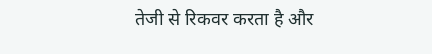तेजी से रिकवर करता है और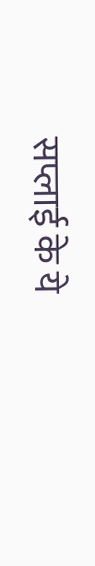सप्लाई के ये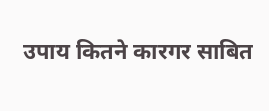उपाय कितने कारगर साबित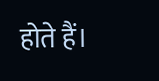होते हैं।